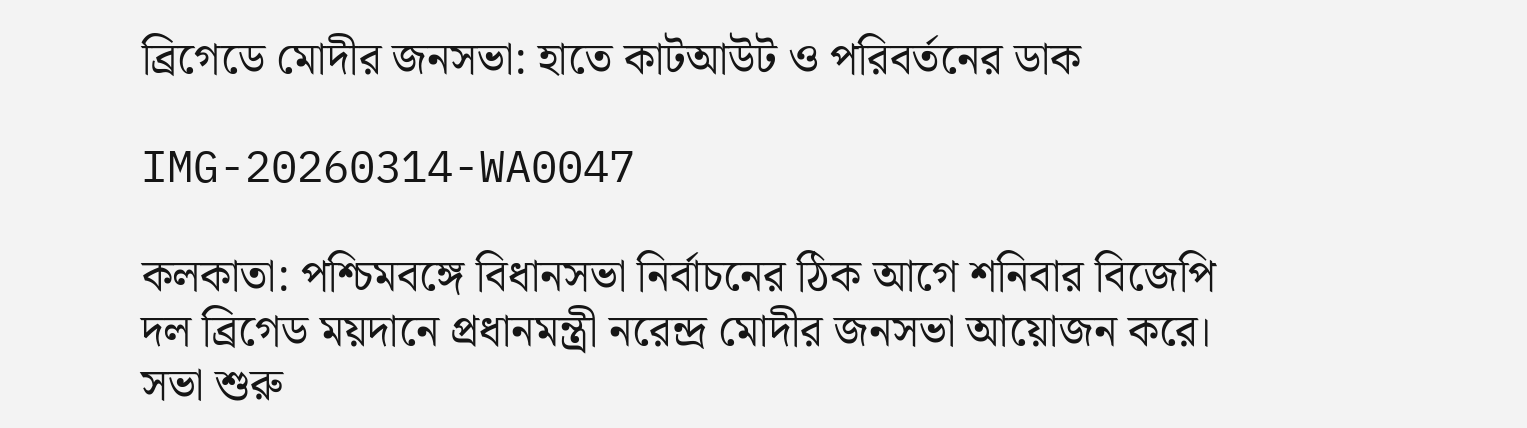ব্রিগেডে মোদীর জনসভা: হাতে কাটআউট ও পরিবর্তনের ডাক

IMG-20260314-WA0047

কলকাতা: পশ্চিমবঙ্গে বিধানসভা নির্বাচনের ঠিক আগে শনিবার বিজেপি দল ব্রিগেড ময়দানে প্রধানমন্ত্রী নরেন্দ্র মোদীর জনসভা আয়োজন করে। সভা শুরু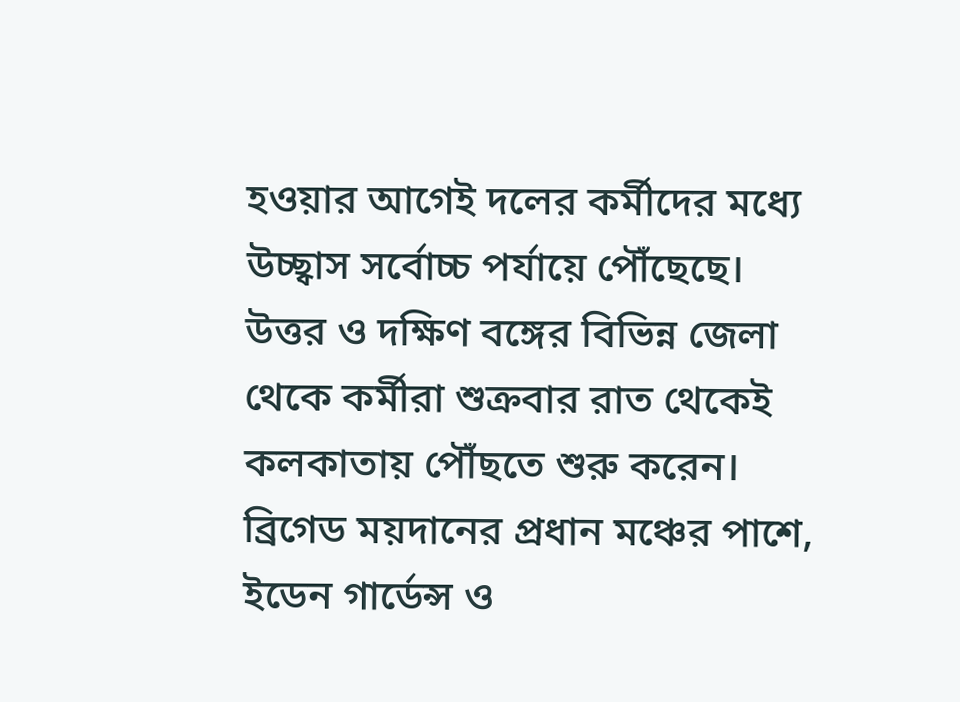হওয়ার আগেই দলের কর্মীদের মধ্যে উচ্ছ্বাস সর্বোচ্চ পর্যায়ে পৌঁছেছে।
উত্তর ও দক্ষিণ বঙ্গের বিভিন্ন জেলা থেকে কর্মীরা শুক্রবার রাত থেকেই কলকাতায় পৌঁছতে শুরু করেন। ব্রিগেড ময়দানের প্রধান মঞ্চের পাশে, ইডেন গার্ডেন্স ও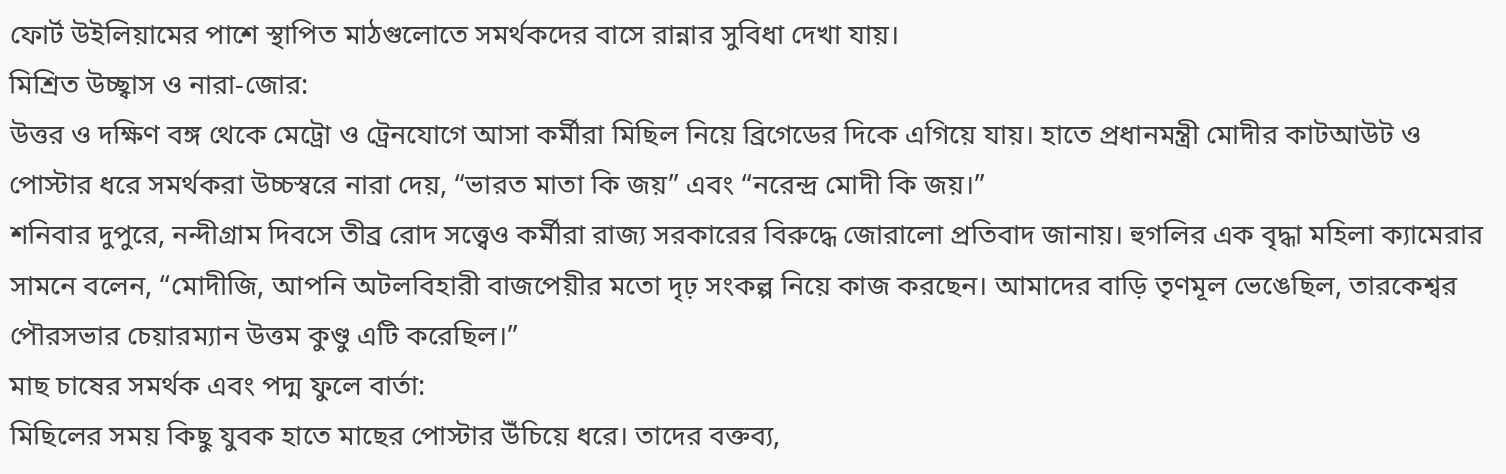ফোর্ট উইলিয়ামের পাশে স্থাপিত মাঠগুলোতে সমর্থকদের বাসে রান্নার সুবিধা দেখা যায়।
মিশ্রিত উচ্ছ্বাস ও নারা-জোর:
উত্তর ও দক্ষিণ বঙ্গ থেকে মেট্রো ও ট্রেনযোগে আসা কর্মীরা মিছিল নিয়ে ব্রিগেডের দিকে এগিয়ে যায়। হাতে প্রধানমন্ত্রী মোদীর কাটআউট ও পোস্টার ধরে সমর্থকরা উচ্চস্বরে নারা দেয়, “ভারত মাতা কি জয়” এবং “নরেন্দ্র মোদী কি জয়।”
শনিবার দুপুরে, নন্দীগ্রাম দিবসে তীব্র রোদ সত্ত্বেও কর্মীরা রাজ্য সরকারের বিরুদ্ধে জোরালো প্রতিবাদ জানায়। হুগলির এক বৃদ্ধা মহিলা ক্যামেরার সামনে বলেন, “মোদীজি, আপনি অটলবিহারী বাজপেয়ীর মতো দৃঢ় সংকল্প নিয়ে কাজ করছেন। আমাদের বাড়ি তৃণমূল ভেঙেছিল, তারকেশ্বর পৌরসভার চেয়ারম্যান উত্তম কুণ্ডু এটি করেছিল।”
মাছ চাষের সমর্থক এবং পদ্ম ফুলে বার্তা:
মিছিলের সময় কিছু যুবক হাতে মাছের পোস্টার উঁচিয়ে ধরে। তাদের বক্তব্য,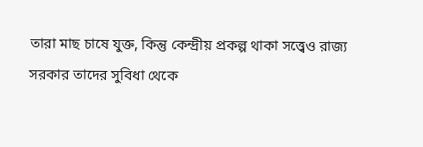তারা মাছ চাষে যুক্ত, কিন্তু কেন্দ্রীয় প্রকল্প থাকা সত্ত্বেও রাজ্য সরকার তাদের সুবিধা থেকে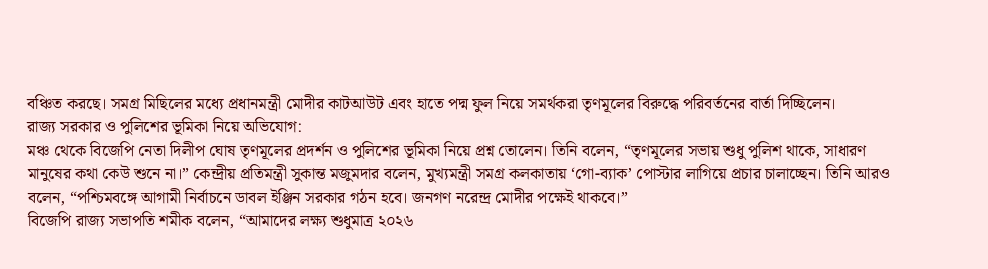বঞ্চিত করছে। সমগ্র মিছিলের মধ্যে প্রধানমন্ত্রী মোদীর কাটআউট এবং হাতে পদ্ম ফুল নিয়ে সমর্থকরা তৃণমূলের বিরুদ্ধে পরিবর্তনের বার্তা দিচ্ছিলেন।
রাজ্য সরকার ও পুলিশের ভূমিকা নিয়ে অভিযোগ:
মঞ্চ থেকে বিজেপি নেতা দিলীপ ঘোষ তৃণমূলের প্রদর্শন ও পুলিশের ভূমিকা নিয়ে প্রশ্ন তোলেন। তিনি বলেন, “তৃণমূলের সভায় শুধু পুলিশ থাকে, সাধারণ মানুষের কথা কেউ শুনে না।” কেন্দ্রীয় প্রতিমন্ত্রী সুকান্ত মজুমদার বলেন, মুখ্যমন্ত্রী সমগ্র কলকাতায় ‘গো-ব্যাক’ পোস্টার লাগিয়ে প্রচার চালাচ্ছেন। তিনি আরও বলেন, “পশ্চিমবঙ্গে আগামী নির্বাচনে ডাবল ইঞ্জিন সরকার গঠন হবে। জনগণ নরেন্দ্র মোদীর পক্ষেই থাকবে।”
বিজেপি রাজ্য সভাপতি শমীক বলেন, “আমাদের লক্ষ্য শুধুমাত্র ২০২৬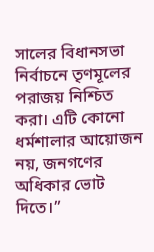সালের বিধানসভা নির্বাচনে তৃণমূলের পরাজয় নিশ্চিত করা। এটি কোনো ধর্মশালার আয়োজন নয়, জনগণের অধিকার ভোট দিতে।”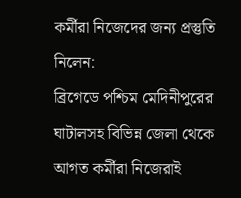কর্মীরা নিজেদের জন্য প্রস্তুতি নিলেন:
ব্রিগেডে পশ্চিম মেদিনীপুরের ঘাটালসহ বিভিন্ন জেলা থেকে আগত কর্মীরা নিজেরাই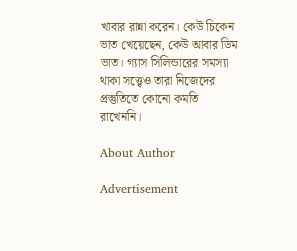খাবার রান্না করেন। কেউ চিকেন ভাত খেয়েছেন, কেউ আবার ডিম ভাত। গ্যাস সিলিন্ডারের সমস্যা থাকা সত্ত্বেও তারা নিজেদের প্রস্তুতিতে কোনো কমতি রাখেননি।

About Author

Advertisement